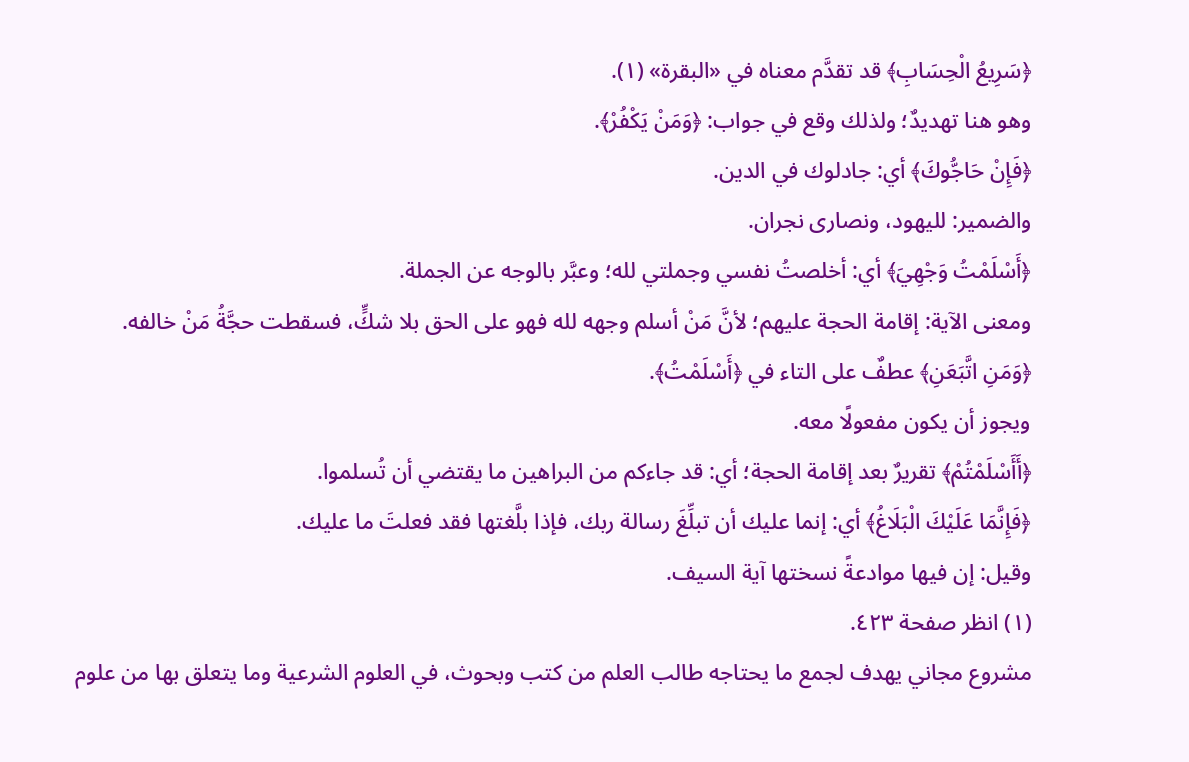﴿سَرِيعُ الْحِسَابِ﴾ قد تقدَّم معناه في «البقرة» (١).
وهو هنا تهديدٌ؛ ولذلك وقع في جواب: ﴿وَمَنْ يَكْفُرْ﴾.
﴿فَإِنْ حَاجُّوكَ﴾ أي: جادلوك في الدين.
والضمير: لليهود، ونصارى نجران.
﴿أَسْلَمْتُ وَجْهِيَ﴾ أي: أخلصتُ نفسي وجملتي لله؛ وعبَّر بالوجه عن الجملة.
ومعنى الآية: إقامة الحجة عليهم؛ لأنَّ مَنْ أسلم وجهه لله فهو على الحق بلا شكٍّ، فسقطت حجَّةُ مَنْ خالفه.
﴿وَمَنِ اتَّبَعَنِ﴾ عطفٌ على التاء في ﴿أَسْلَمْتُ﴾.
ويجوز أن يكون مفعولًا معه.
﴿أَأَسْلَمْتُمْ﴾ تقريرٌ بعد إقامة الحجة؛ أي: قد جاءكم من البراهين ما يقتضي أن تُسلموا.
﴿فَإِنَّمَا عَلَيْكَ الْبَلَاغُ﴾ أي: إنما عليك أن تبلِّغَ رسالة ربك، فإذا بلَّغتها فقد فعلتَ ما عليك.
وقيل: إن فيها موادعةً نسختها آية السيف.
(١) انظر صفحة ٤٢٣.
مشروع مجاني يهدف لجمع ما يحتاجه طالب العلم من كتب وبحوث، في العلوم الشرعية وما يتعلق بها من علوم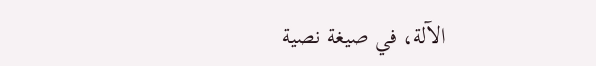الآلة، في صيغة نصية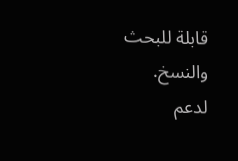قابلة للبحث والنسخ.
لدعم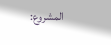المشروع: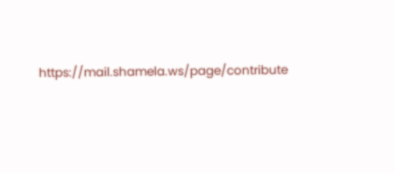https://mail.shamela.ws/page/contribute